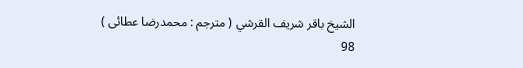الشيخ باقر شريف القرشي ( مترجم : محمدرضا عطائى )
98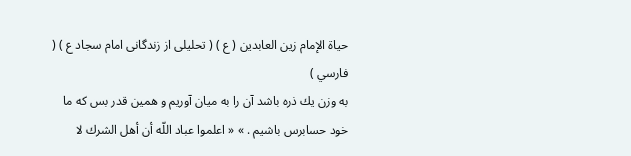حياة الإمام زين العابدين ( ع ) ( تحليلى از زندگانى امام سجاد ع ) ( فارسي )
به وزن يك ذره باشد آن را به ميان آوريم و همين قدر بس كه ما خود حسابرس باشيم . » « اعلموا عباد اللّه أن أهل الشرك لا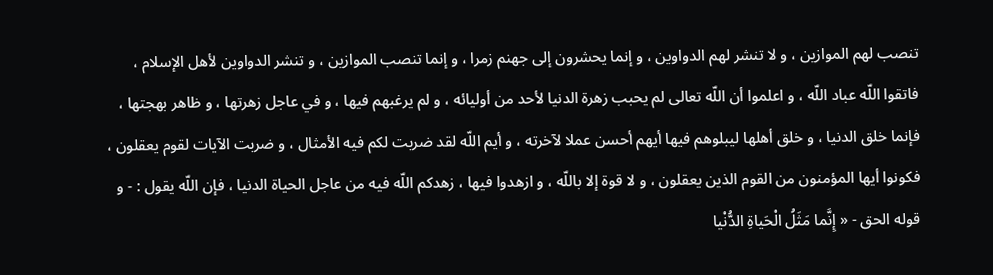تنصب لهم الموازين ، و لا تنشر لهم الدواوين ، و إنما يحشرون إلى جهنم زمرا ، و إنما تنصب الموازين ، و تنشر الدواوين لأهل الإسلام ، فاتقوا اللّه عباد اللّه ، و اعلموا أن اللّه تعالى لم يحبب زهرة الدنيا لأحد من أوليائه ، و لم يرغبهم فيها ، و في عاجل زهرتها ، و ظاهر بهجتها ، فإنما خلق الدنيا ، و خلق أهلها ليبلوهم فيها أيهم أحسن عملا لآخرته ، و أيم اللّه لقد ضربت لكم فيه الأمثال ، و ضربت الآيات لقوم يعقلون ، فكونوا أيها المؤمنون من القوم الذين يعقلون ، و لا قوة إلا باللّه ، و ازهدوا فيها ، زهدكم اللّه فيه من عاجل الحياة الدنيا ، فإن اللّه يقول : - و قوله الحق - « إِنَّما مَثَلُ الْحَياةِ الدُّنْيا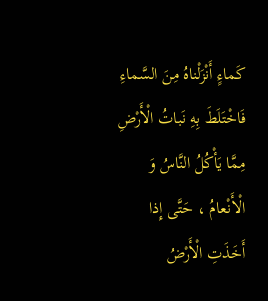كَماءٍ أَنْزَلْناهُ مِنَ السَّماءِ فَاخْتَلَطَ بِهِ نَباتُ الْأَرْضِ مِمَّا يَأْكُلُ النَّاسُ وَ الْأَنْعامُ ، حَتَّى إِذا أَخَذَتِ الْأَرْضُ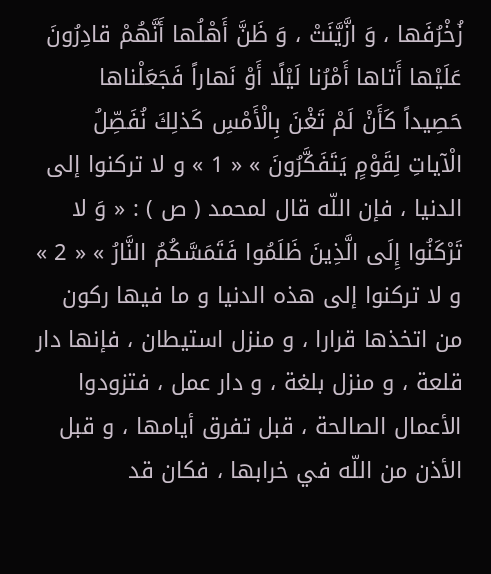زُخْرُفَها ، وَ ازَّيَّنَتْ ، وَ ظَنَّ أَهْلُها أَنَّهُمْ قادِرُونَ عَلَيْها أَتاها أَمْرُنا لَيْلًا أَوْ نَهاراً فَجَعَلْناها حَصِيداً كَأَنْ لَمْ تَغْنَ بِالْأَمْسِ كَذلِكَ نُفَصِّلُ الْآياتِ لِقَوْمٍ يَتَفَكَّرُونَ » « 1 » و لا تركنوا إلى الدنيا ، فإن اللّه قال لمحمد ( ص ) : « وَ لا تَرْكَنُوا إِلَى الَّذِينَ ظَلَمُوا فَتَمَسَّكُمُ النَّارُ » « 2 » و لا تركنوا إلى هذه الدنيا و ما فيها ركون من اتخذها قرارا ، و منزل استيطان ، فإنها دار قلعة ، و منزل بلغة ، و دار عمل ، فتزودوا الأعمال الصالحة ، قبل تفرق أيامها ، و قبل الأذن من اللّه في خرابها ، فكان قد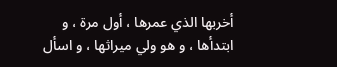أخربها الذي عمرها ، أول مرة ، و ابتدأها ، و هو ولي ميراثها ، و اسأل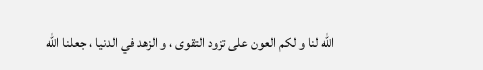اللّه لنا و لكم العون على تزود التقوى ، و الزهد في الدنيا ، جعلنا اللّه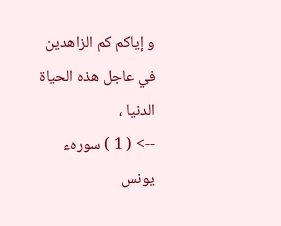و إياكم كم الزاهدين في عاجل هذه الحياة الدنيا ،
--> ( 1 ) سورهء يونس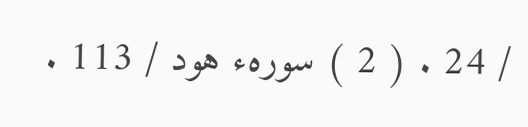/ 24 . ( 2 ) سورهء هود / 113 .